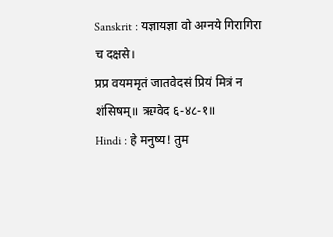Sanskrit : यज्ञायज्ञा वो अग्नये गिरागिरा च दक्षसे।
प्रप्र वयममृतं जातवेदसं प्रियं मित्रं न शंसिषम्॥ ऋग्वेद ६-४८-१॥
Hindi : हे मनुष्य! तुम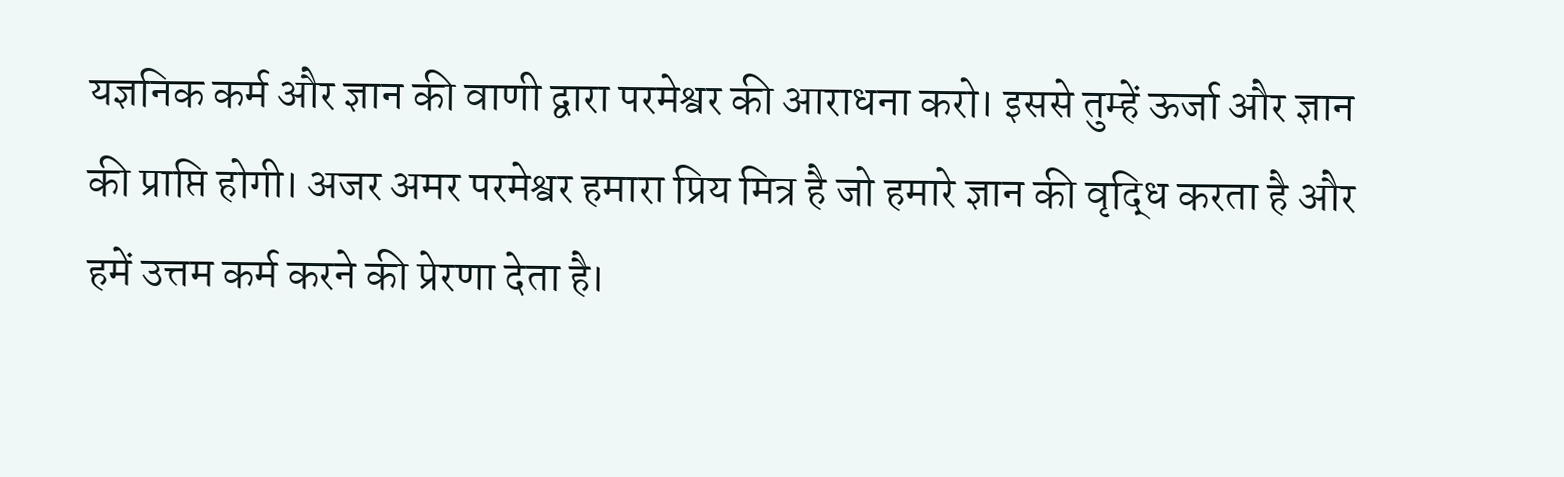यज्ञनिक कर्म और ज्ञान की वाणी द्वारा परमेश्वर की आराधना करो। इससे तुम्हें ऊर्जा और ज्ञान की प्राप्ति होगी। अजर अमर परमेश्वर हमारा प्रिय मित्र है जो हमारे ज्ञान की वृद्धि करता है और हमें उत्तम कर्म करने की प्रेरणा देता है।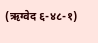(ऋग्वेद ६-४८-१)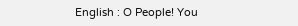English : O People! You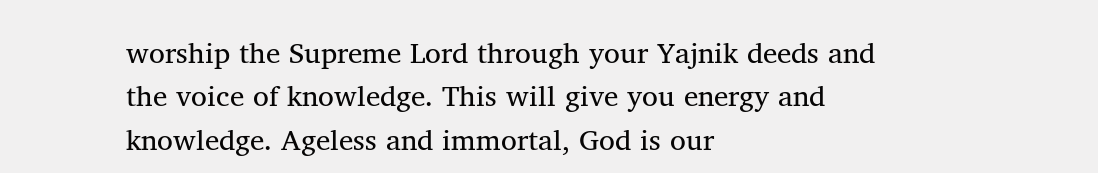worship the Supreme Lord through your Yajnik deeds and the voice of knowledge. This will give you energy and knowledge. Ageless and immortal, God is our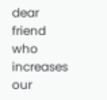dear friend who increases our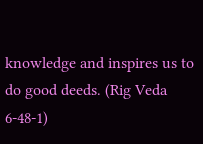knowledge and inspires us to do good deeds. (Rig Veda 6-48-1)